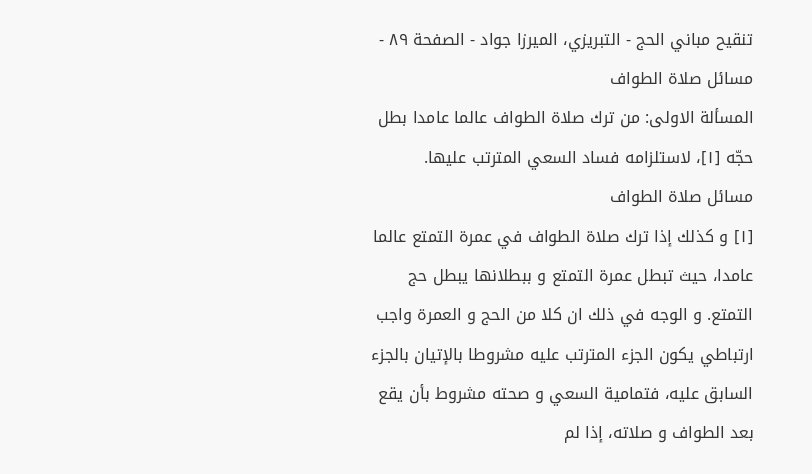تنقيح مباني الحج - التبريزي، الميرزا جواد - الصفحة ٨٩ - مسائل صلاة الطواف
المسألة الاولى: من ترك صلاة الطواف عالما عامدا بطل حجّه [١]، لاستلزامه فساد السعي المترتب عليها.
مسائل صلاة الطواف
[١] و كذلك إذا ترك صلاة الطواف في عمرة التمتع عالما عامدا، حيث تبطل عمرة التمتع و ببطلانها يبطل حج التمتع. و الوجه في ذلك ان كلا من الحج و العمرة واجب ارتباطي يكون الجزء المترتب عليه مشروطا بالإتيان بالجزء السابق عليه، فتمامية السعي و صحته مشروط بأن يقع بعد الطواف و صلاته، إذا لم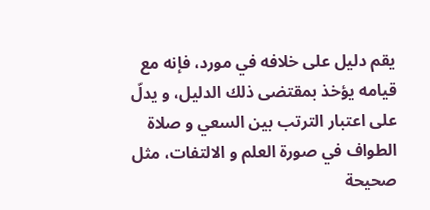يقم دليل على خلافه في مورد، فإنه مع قيامه يؤخذ بمقتضى ذلك الدليل، و يدلّ على اعتبار الترتب بين السعي و صلاة الطواف في صورة العلم و الالتفات، مثل صحيحة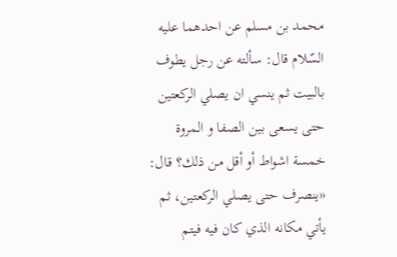محمد بن مسلم عن احدهما عليه السّلام قال: سألته عن رجل يطوف بالبيت ثم ينسي ان يصلي الركعتين حتى يسعى بين الصفا و المروة خمسة اشواط أو أقل من ذلك؟ قال: «ينصرف حتى يصلي الركعتين، ثم يأتي مكانه الذي كان فيه فيتم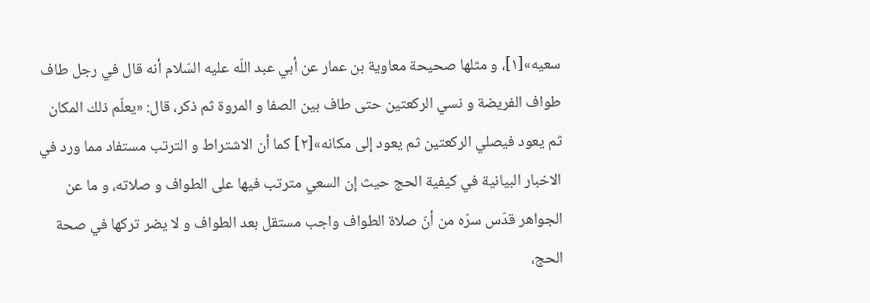سعيه»[١]، و مثلها صحيحة معاوية بن عمار عن أبي عبد اللّه عليه السّلام أنه قال في رجل طاف طواف الفريضة و نسي الركعتين حتى طاف بين الصفا و المروة ثم ذكر، قال: «يعلّم ذلك المكان ثم يعود فيصلي الركعتين ثم يعود إلى مكانه»[٢] كما أن الاشتراط و الترتب مستفاد مما ورد في الاخبار البيانية في كيفية الحج حيث إن السعي مترتب فيها على الطواف و صلاته، و ما عن الجواهر قدّس سرّه من أنّ صلاة الطواف واجب مستقل بعد الطواف و لا يضر تركها في صحة الحج،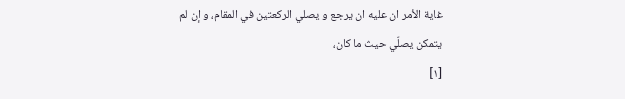غاية الأمر ان عليه ان يرجع و يصلي الركعتين في المقام، و إن لم يتمكن يصلّي حيث ما كان،
[١]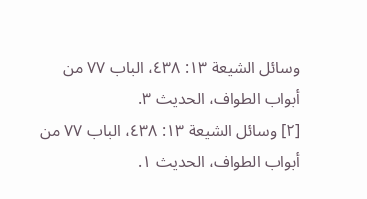وسائل الشيعة ١٣: ٤٣٨، الباب ٧٧ من أبواب الطواف، الحديث ٣.
[٢] وسائل الشيعة ١٣: ٤٣٨، الباب ٧٧ من أبواب الطواف، الحديث ١.